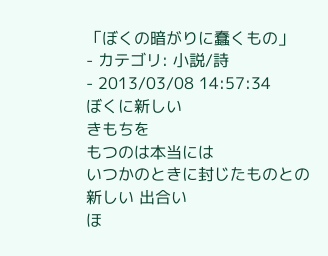「ぼくの暗がりに蠢くもの」
- カテゴリ: 小説/詩
- 2013/03/08 14:57:34
ぼくに新しい
きもちを
もつのは本当には
いつかのときに封じたものとの
新しい 出合い
ほ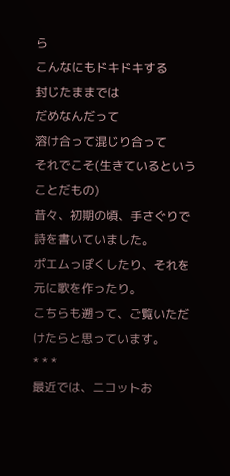ら
こんなにもドキドキする
封じたままでは
だめなんだって
溶け合って混じり合って
それでこそ(生きているということだもの)
昔々、初期の頃、手さぐりで詩を書いていました。
ポエムっぽくしたり、それを元に歌を作ったり。
こちらも遡って、ご覧いただけたらと思っています。
* * *
最近では、ニコットお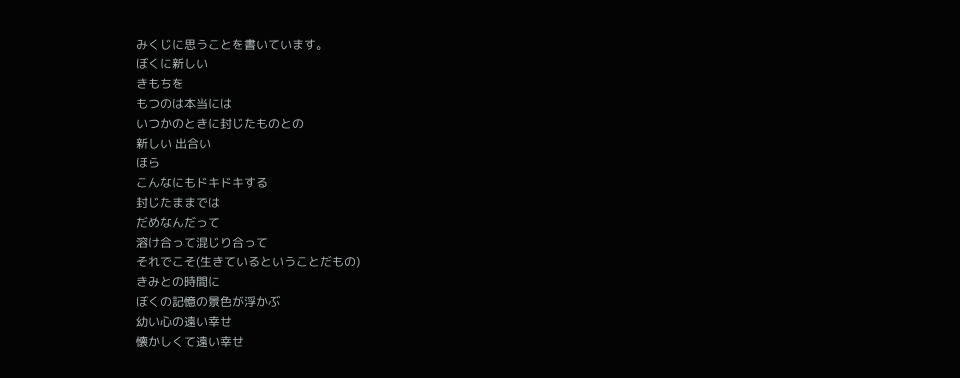みくじに思うことを書いています。
ぼくに新しい
きもちを
もつのは本当には
いつかのときに封じたものとの
新しい 出合い
ほら
こんなにもドキドキする
封じたままでは
だめなんだって
溶け合って混じり合って
それでこそ(生きているということだもの)
きみとの時間に
ぼくの記憶の景色が浮かぶ
幼い心の遠い幸せ
懐かしくて遠い幸せ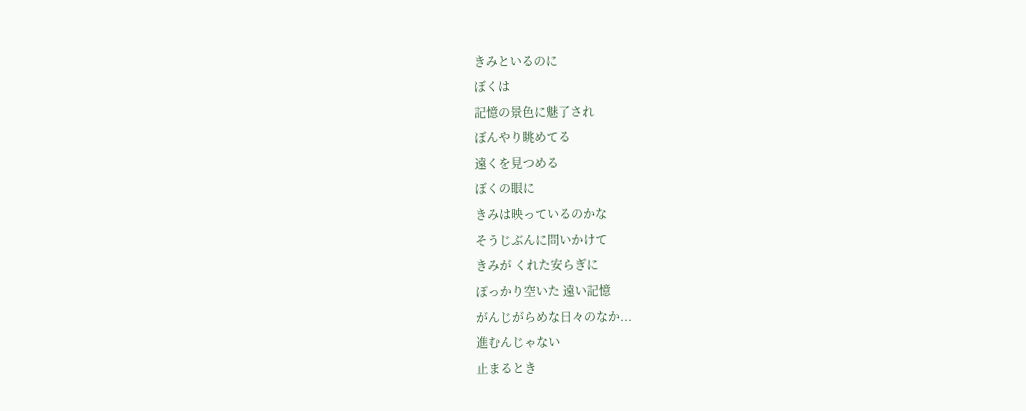きみといるのに
ぼくは
記憶の景色に魅了され
ぼんやり眺めてる
遠くを見つめる
ぼくの眼に
きみは映っているのかな
そうじぶんに問いかけて
きみが くれた安らぎに
ぽっかり空いた 遠い記憶
がんじがらめな日々のなか...
進むんじゃない
止まるとき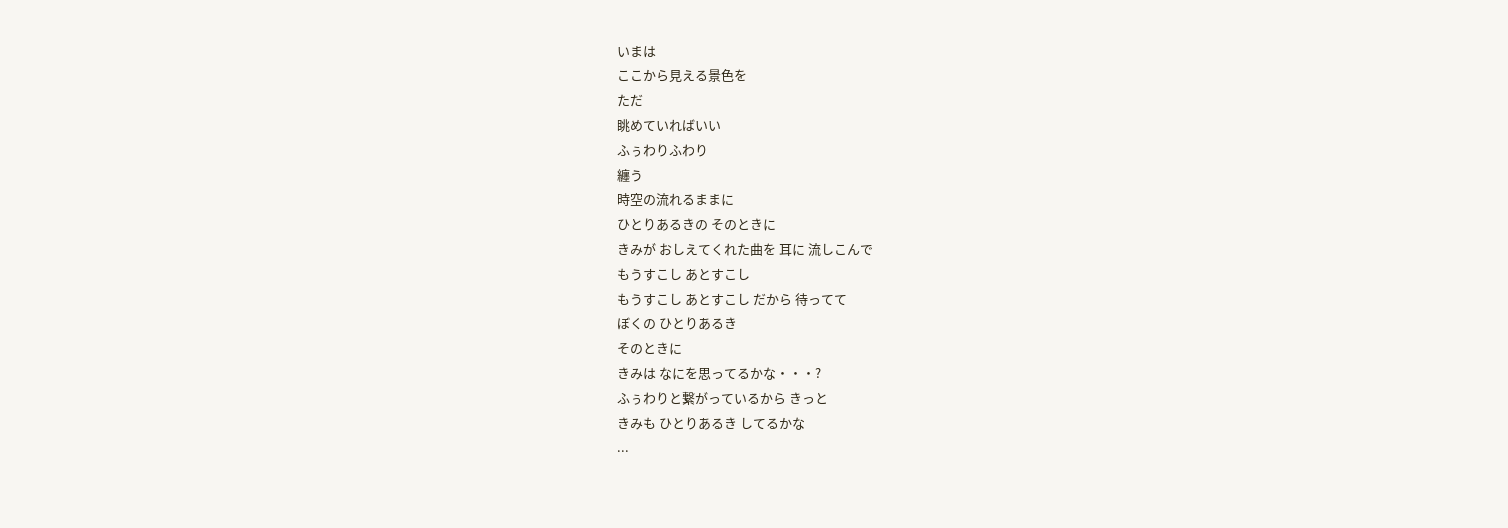いまは
ここから見える景色を
ただ
眺めていればいい
ふぅわりふわり
纏う
時空の流れるままに
ひとりあるきの そのときに
きみが おしえてくれた曲を 耳に 流しこんで
もうすこし あとすこし
もうすこし あとすこし だから 待ってて
ぼくの ひとりあるき
そのときに
きみは なにを思ってるかな・・・?
ふぅわりと繋がっているから きっと
きみも ひとりあるき してるかな
...